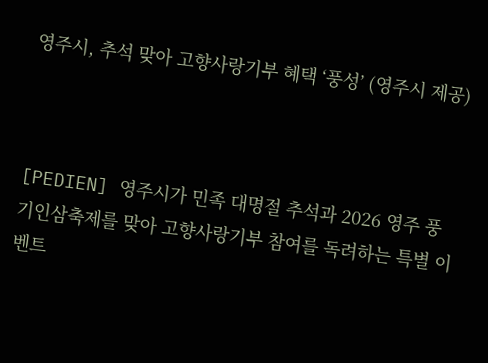영주시, 추석 맞아 고향사랑기부 혜택 ‘풍성’ (영주시 제공)



[PEDIEN] 영주시가 민족 대명절 추석과 2026 영주 풍기인삼축제를 맞아 고향사랑기부 참여를 독려하는 특별 이벤트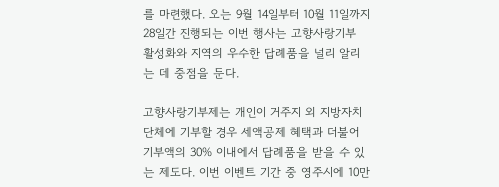를 마련했다. 오는 9월 14일부터 10월 11일까지 28일간 진행되는 이번 행사는 고향사랑기부 활성화와 지역의 우수한 답례품을 널리 알리는 데 중점을 둔다.

고향사랑기부제는 개인이 거주지 외 지방자치단체에 기부할 경우 세액공제 혜택과 더불어 기부액의 30% 이내에서 답례품을 받을 수 있는 제도다. 이번 이벤트 기간 중 영주시에 10만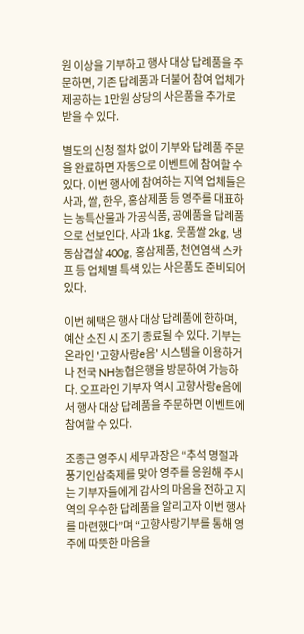원 이상을 기부하고 행사 대상 답례품을 주문하면, 기존 답례품과 더불어 참여 업체가 제공하는 1만원 상당의 사은품을 추가로 받을 수 있다.

별도의 신청 절차 없이 기부와 답례품 주문을 완료하면 자동으로 이벤트에 참여할 수 있다. 이번 행사에 참여하는 지역 업체들은 사과, 쌀, 한우, 홍삼제품 등 영주를 대표하는 농특산물과 가공식품, 공예품을 답례품으로 선보인다. 사과 1kg, 웃품쌀 2kg, 냉동삼겹살 400g, 홍삼제품, 천연염색 스카프 등 업체별 특색 있는 사은품도 준비되어 있다.

이번 혜택은 행사 대상 답례품에 한하며, 예산 소진 시 조기 종료될 수 있다. 기부는 온라인 '고향사랑e음' 시스템을 이용하거나 전국 NH농협은행을 방문하여 가능하다. 오프라인 기부자 역시 고향사랑e음에서 행사 대상 답례품을 주문하면 이벤트에 참여할 수 있다.

조종근 영주시 세무과장은 “추석 명절과 풍기인삼축제를 맞아 영주를 응원해 주시는 기부자들에게 감사의 마음을 전하고 지역의 우수한 답례품을 알리고자 이번 행사를 마련했다”며 “고향사랑기부를 통해 영주에 따뜻한 마음을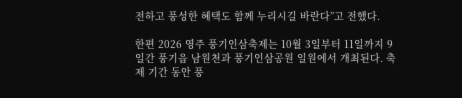전하고 풍성한 혜택도 함께 누리시길 바란다”고 전했다.

한편 2026 영주 풍기인삼축제는 10월 3일부터 11일까지 9일간 풍기읍 남원천과 풍기인삼공원 일원에서 개최된다. 축제 기간 동안 풍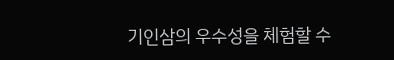기인삼의 우수성을 체험할 수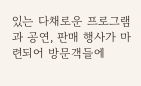있는 다채로운 프로그램과 공연, 판매 행사가 마련되어 방문객들에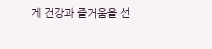게 건강과 즐거움을 선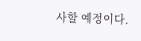사할 예정이다.